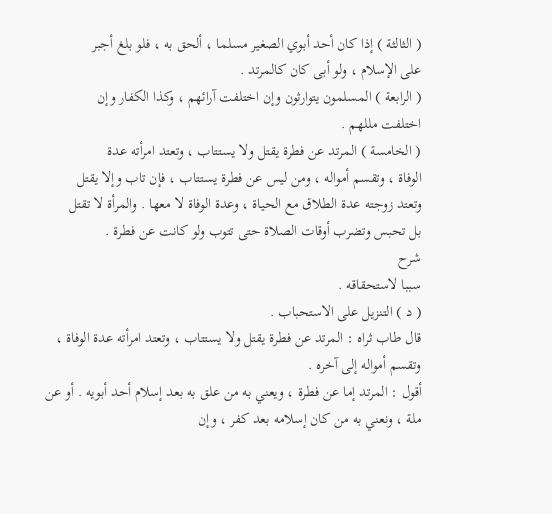( الثالثة ) إذا كان أحد أبوي الصغير مسلما ، ألحق به ، فلو بلغ أجبر
على الإسلام ، ولو أبى كان كالمرتد .
( الرابعة ) المسلمون يتوارثون وإن اختلفت آرائهم ، وكذا الكفار وإن
اختلفت مللهم .
( الخامسة ) المرتد عن فطرة يقتل ولا يستتاب ، وتعتد امرأته عدة
الوفاة ، وتقسم أمواله ، ومن ليس عن فطرة يستتاب ، فإن تاب وإلا يقتل
وتعتد زوجته عدة الطلاق مع الحياة ، وعدة الوفاة لا معها . والمرأة لا تقتل
بل تحبس وتضرب أوقات الصلاة حتى تتوب ولو كانت عن فطرة .
شرح
سببا لاستحقاقه .
( د ) التنزيل على الاستحباب .
قال طاب ثراه : المرتد عن فطرة يقتل ولا يستتاب ، وتعتد امرأته عدة الوفاة ،
وتقسم أمواله إلى آخره .
أقول : المرتد إما عن فطرة ، ويعني به من علق به بعد إسلام أحد أبويه . أو عن
ملة ، ونعني به من كان إسلامه بعد كفر ، وإن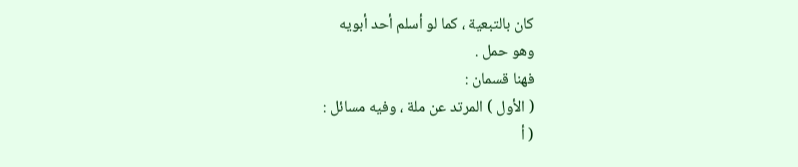كان بالتبعية ، كما لو أسلم أحد أبويه
وهو حمل .
فهنا قسمان :
( الأول ) المرتد عن ملة ، وفيه مسائل :
( أ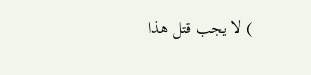) لا يجب قتل هذا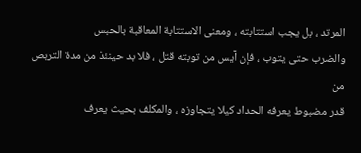المرتد ، بل يجب استتابته ، ومعنى الاستتابة المعاقبة بالحبس
والضرب حتى يتوب ، فإن آيس من توبته قتل ، فلا بد حينئذ من مدة التربص من
قدر مضبوط يعرفه الحداد كيلا يتجاوزه ، والمكلف بحيث يعرف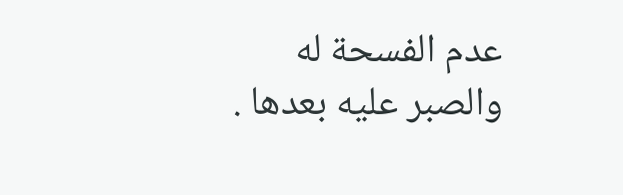عدم الفسحة له
والصبر عليه بعدها .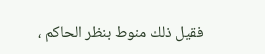فقيل ذلك منوط بنظر الحاكم ،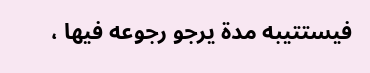فيستتيبه مدة يرجو رجوعه فيها ،